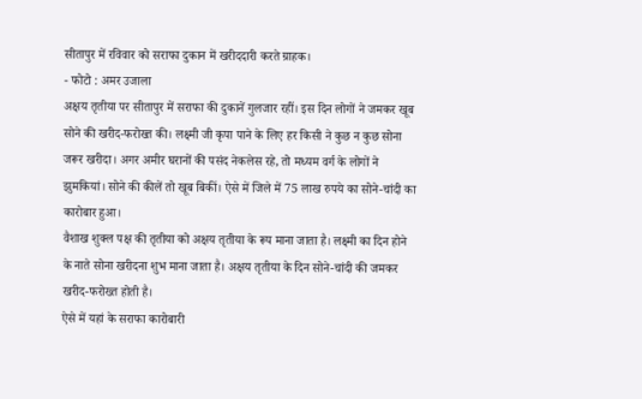सीतापुर में रविवार को सराफा दुकान में खरीददारी करते ग्राहक।
- फोटो : अमर उजाला
अक्षय तृतीया पर सीतापुर में सराफा की दुकानें गुलजार रहीं। इस दिन लोगों ने जमकर खूब सोने की खरीद-फरोख्त की। लक्ष्मी जी कृपा पाने के लिए हर किसी ने कुछ न कुछ सोना जरूर खरीदा। अगर अमीर घरानों की पसंद नेकलेस रहे, तो मध्यम वर्ग के लोगों ने झुमकियां। सोने की कीलें तो खूब बिकीं। ऐसे में जिले में 75 लाख रुपये का सोने-चांदी का कारोबार हुआ।
वैशाख शुक्ल पक्ष की तृतीया को अक्षय तृतीया के रूप माना जाता है। लक्ष्मी का दिन होने के नाते सोना खरीदना शुभ माना जाता है। अक्षय तृतीया के दिन सोने-चांदी की जमकर खरीद-फरोख्त होती है।
ऐसे में यहां के सराफा कारोबारी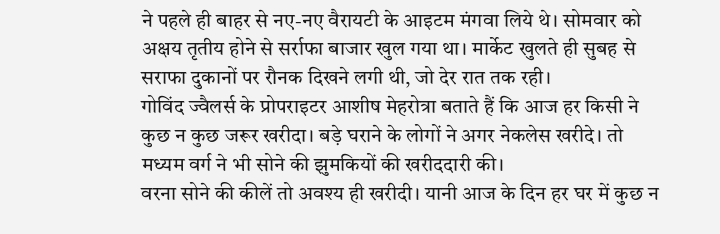ने पहले ही बाहर से नए-नए वैरायटी के आइटम मंगवा लिये थे। सोमवार को अक्षय तृतीय होने से सर्राफा बाजार खुल गया था। मार्केट खुलते ही सुबह से सराफा दुकानों पर रौनक दिखने लगी थी, जो देर रात तक रही।
गोविंद ज्वैलर्स के प्रोपराइटर आशीष मेहरोत्रा बताते हैं कि आज हर किसी ने कुछ न कुछ जरूर खरीदा। बड़े घराने के लोगों ने अगर नेकलेस खरीदे। तो मध्यम वर्ग ने भी सोने की झुमकियों की खरीददारी की।
वरना सोने की कीलें तो अवश्य ही खरीदी। यानी आज के दिन हर घर में कुछ न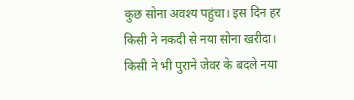कुछ सोना अवश्य पहुंचा। इस दिन हर किसी ने नकदी से नया सोना खरीदा। किसी ने भी पुराने जेवर के बदले नया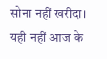सोना नहीं खरीदा। यही नहीं आज के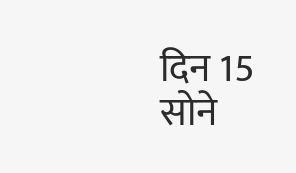दिन 15 सोने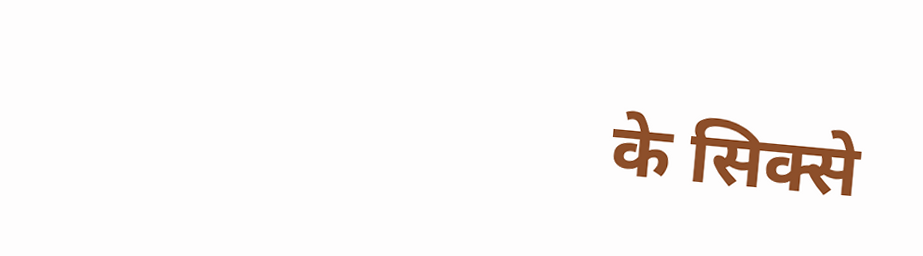के सिक्से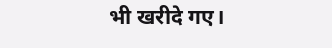भी खरीदे गए।